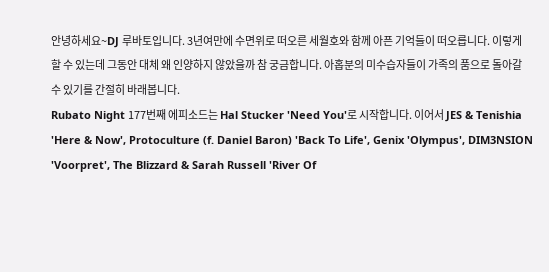안녕하세요~DJ 루바토입니다. 3년여만에 수면위로 떠오른 세월호와 함께 아픈 기억들이 떠오릅니다. 이렇게 할 수 있는데 그동안 대체 왜 인양하지 않았을까 참 궁금합니다. 아홉분의 미수습자들이 가족의 품으로 돌아갈 수 있기를 간절히 바래봅니다.
Rubato Night 177번째 에피소드는 Hal Stucker 'Need You'로 시작합니다. 이어서 JES & Tenishia 'Here & Now', Protoculture (f. Daniel Baron) 'Back To Life', Genix 'Olympus', DIM3NSION 'Voorpret', The Blizzard & Sarah Russell 'River Of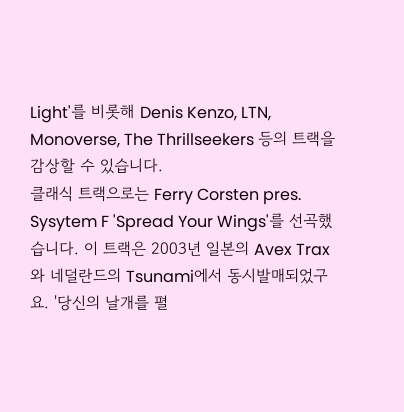Light'를 비롯해 Denis Kenzo, LTN, Monoverse, The Thrillseekers 등의 트랙을 감상할 수 있습니다.
클래식 트랙으로는 Ferry Corsten pres. Sysytem F 'Spread Your Wings'를 선곡했습니다. 이 트랙은 2003년 일본의 Avex Trax와 네덜란드의 Tsunami에서 동시발매되었구요. '당신의 날개를 펼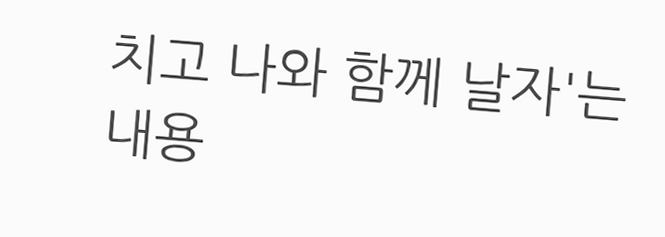치고 나와 함께 날자'는 내용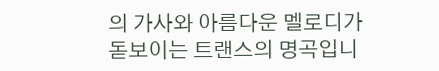의 가사와 아름다운 멜로디가 돋보이는 트랜스의 명곡입니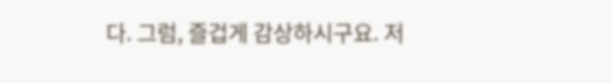다. 그럼, 즐겁게 감상하시구요. 저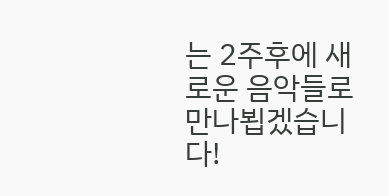는 2주후에 새로운 음악들로 만나뵙겠습니다!